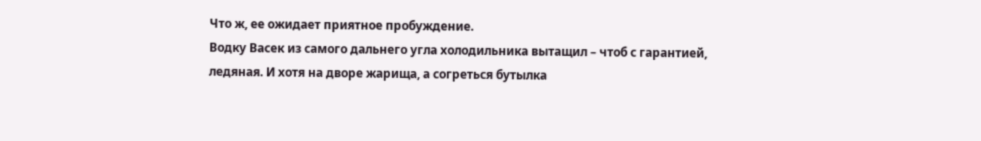Что ж, ее ожидает приятное пробуждение.
Водку Васек из самого дальнего угла холодильника вытащил – чтоб с гарантией, ледяная. И хотя на дворе жарища, а согреться бутылка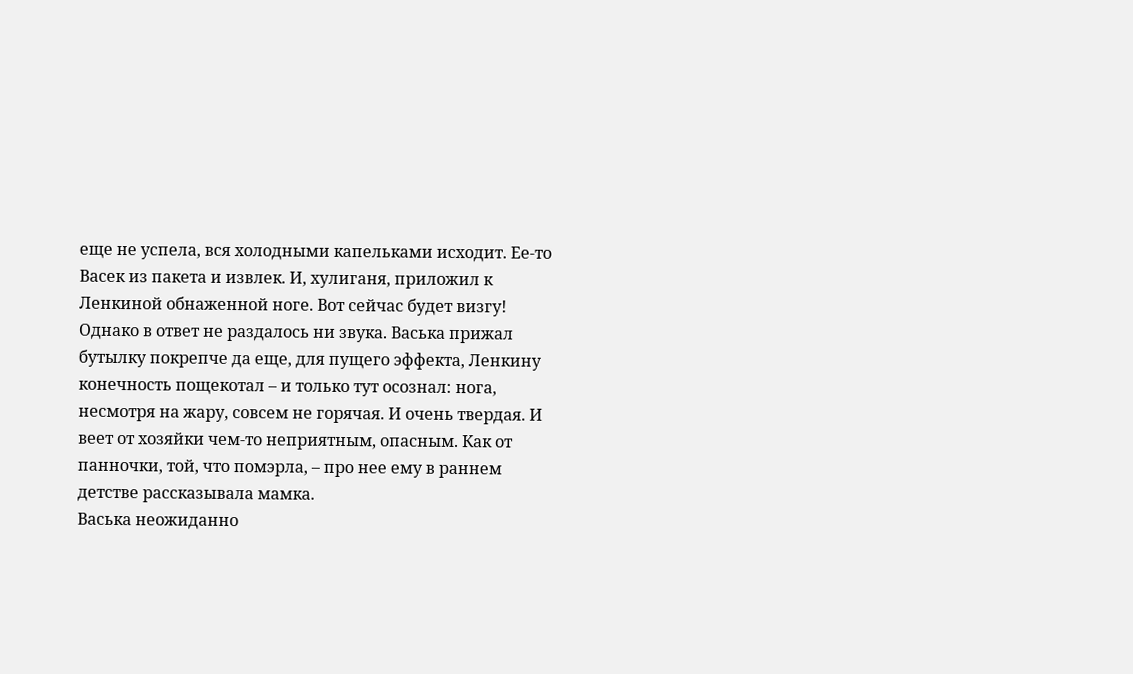еще не успела, вся холодными капельками исходит. Ее-то Васек из пакета и извлек. И, хулиганя, приложил к Ленкиной обнаженной ноге. Вот сейчас будет визгу!
Однако в ответ не раздалось ни звука. Васька прижал бутылку покрепче да еще, для пущего эффекта, Ленкину конечность пощекотал – и только тут осознал: нога, несмотря на жару, совсем не горячая. И очень твердая. И веет от хозяйки чем-то неприятным, опасным. Как от панночки, той, что помэрла, – про нее ему в раннем детстве рассказывала мамка.
Васька неожиданно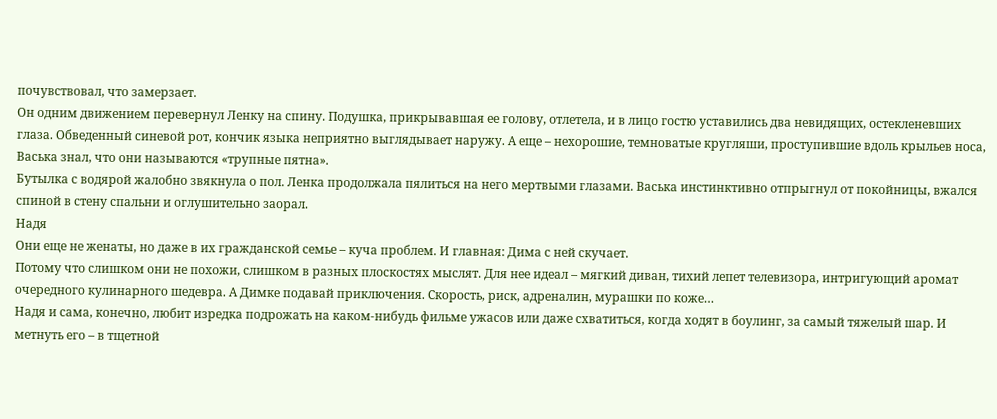почувствовал, что замерзает.
Он одним движением перевернул Ленку на спину. Подушка, прикрывавшая ее голову, отлетела, и в лицо гостю уставились два невидящих, остекленевших глаза. Обведенный синевой рот, кончик языка неприятно выглядывает наружу. А еще – нехорошие, темноватые кругляши, проступившие вдоль крыльев носа, Васька знал, что они называются «трупные пятна».
Бутылка с водярой жалобно звякнула о пол. Ленка продолжала пялиться на него мертвыми глазами. Васька инстинктивно отпрыгнул от покойницы, вжался спиной в стену спальни и оглушительно заорал.
Надя
Они еще не женаты, но даже в их гражданской семье – куча проблем. И главная: Дима с ней скучает.
Потому что слишком они не похожи, слишком в разных плоскостях мыслят. Для нее идеал – мягкий диван, тихий лепет телевизора, интригующий аромат очередного кулинарного шедевра. А Димке подавай приключения. Скорость, риск, адреналин, мурашки по коже…
Надя и сама, конечно, любит изредка подрожать на каком-нибудь фильме ужасов или даже схватиться, когда ходят в боулинг, за самый тяжелый шар. И метнуть его – в тщетной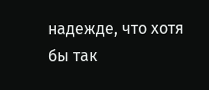надежде, что хотя бы так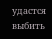удастся выбить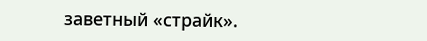заветный «страйк».